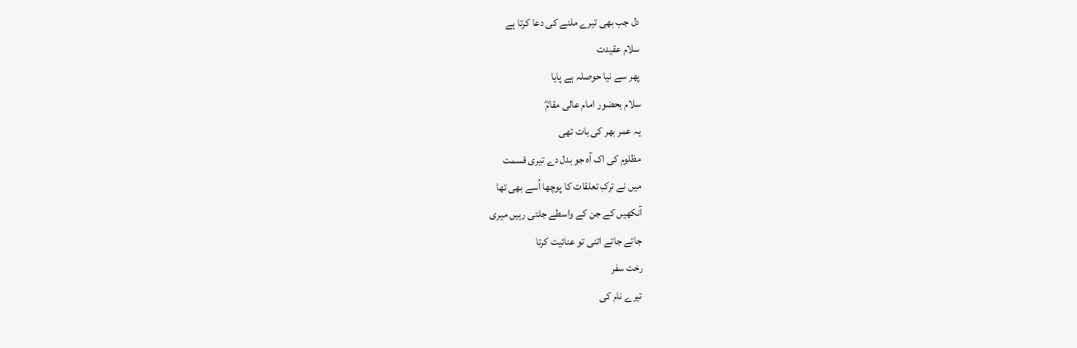دل جب بھی تیرے ملنے کی دعا کرتا ہے
سلام عقیدت
پھر سے نیا حوصلہ ہے پایا
سلام بحضور امام عالی مقامؓ
یہ عمر بھر کی بات تھی
مظلوم کی اک آہ جو بدل دے تیری قسمت
میں نے ترکِ تعلقات کا پوچھا اُسے بھی تھا
آنکھیں کے جن کے واسطے جلتی رہیں میری
جاتے جاتے اتنی تو عنائیت کرتا
رخت سفر
تیرے نام کی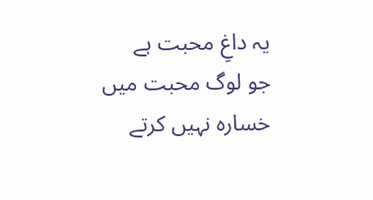یہ داغِ محبت ہے
جو لوگ محبت میں خسارہ نہیں کرتے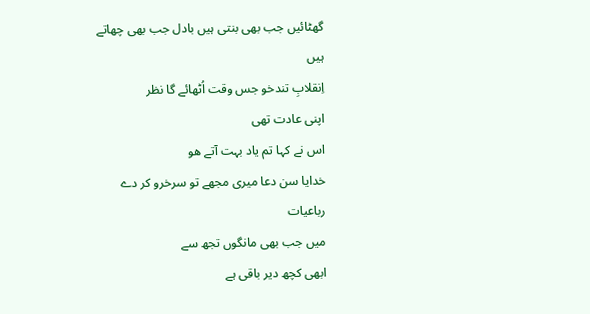گھٹائیں جب بھی بنتی ہیں بادل جب بھی چھاتے ہیں
اِنقلابِ تندخو جس وقت اُٹھائے گا نظر
اپنی عادت تھی
اس نے کہا تم یاد بہت آتے هو
خدایا سن دعا میری مجھے تو سرخرو کر دے
رباعیات
میں جب بھی مانگوں تجھ سے
ابھی کچھ دیر باقی ہے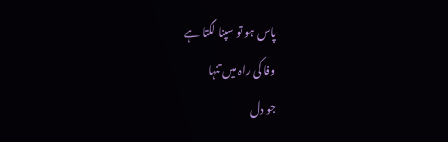پاس ہو تو سپنا لگتا ہے
وفا کی راہ میں تنہا
جو دل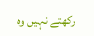رکھتے نہیں وہ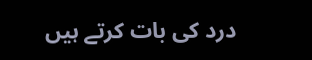درد کی بات کرتے ہیں